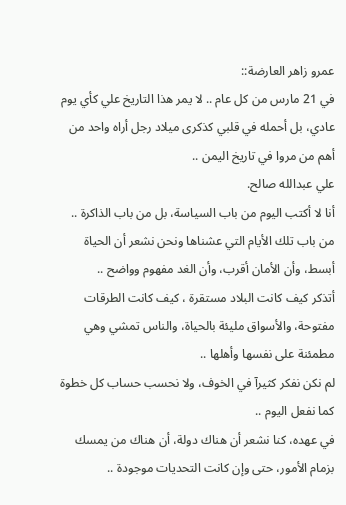عمرو زاهر العارضة::
في 21 مارس من كل عام .. لا يمر هذا التاريخ علي كأي يوم عادي، بل أحمله في قلبي كذكرى ميلاد رجل أراه واحد من أهم من مروا في تاريخ اليمن ..
علي عبدالله صالح.
أنا لا أكتب اليوم من باب السياسة، بل من باب الذاكرة .. من باب تلك الأيام التي عشناها ونحن نشعر أن الحياة أبسط، وأن الأمان أقرب، وأن الغد مفهوم وواضح ..
أتذكر كيف كانت البلاد مستقرة ، كيف كانت الطرقات مفتوحة، والأسواق مليئة بالحياة، والناس تمشي وهي مطمئنة على نفسها وأهلها ..
لم نكن نفكر كثيرآ في الخوف، ولا نحسب حساب كل خطوة كما نفعل اليوم ..
في عهده، كنا نشعر أن هناك دولة، أن هناك من يمسك بزمام الأمور، حتى وإن كانت التحديات موجودة ..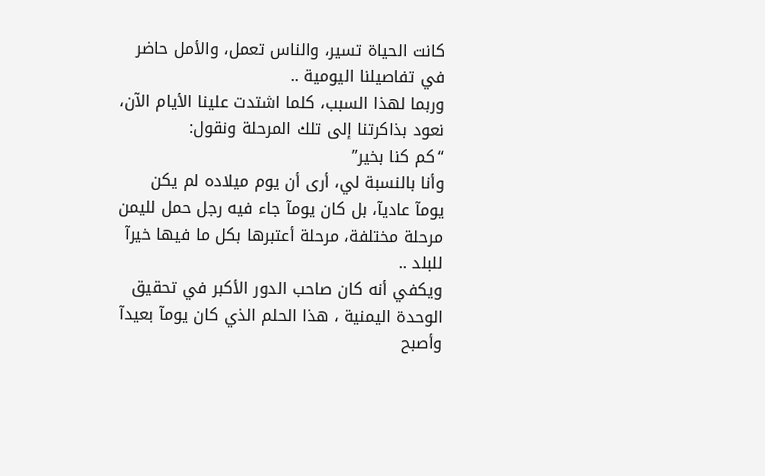كانت الحياة تسير، والناس تعمل، والأمل حاضر في تفاصيلنا اليومية ..
وربما لهذا السبب، كلما اشتدت علينا الأيام الآن، نعود بذاكرتنا إلى تلك المرحلة ونقول:
“كم كنا بخير”
وأنا بالنسبة لي، أرى أن يوم ميلاده لم يكن يومآ عاديآ، بل كان يومآ جاء فيه رجل حمل لليمن مرحلة مختلفة، مرحلة أعتبرها بكل ما فيها خيرآ للبلد ..
ويكفي أنه كان صاحب الدور الأكبر في تحقيق الوحدة اليمنية ، هذا الحلم الذي كان يومآ بعيدآ وأصبح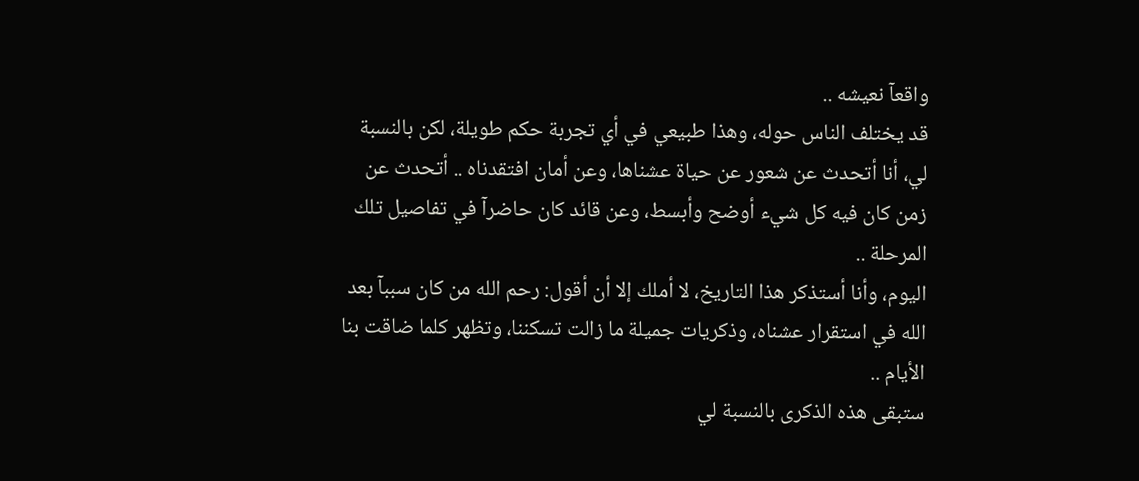واقعآ نعيشه ..
قد يختلف الناس حوله، وهذا طبيعي في أي تجربة حكم طويلة، لكن بالنسبة لي، أنا أتحدث عن شعور عن حياة عشناها، وعن أمان افتقدناه .. أتحدث عن زمن كان فيه كل شيء أوضح وأبسط، وعن قائد كان حاضرآ في تفاصيل تلك المرحلة ..
اليوم، وأنا أستذكر هذا التاريخ، لا أملك إلا أن أقول: رحم الله من كان سببآ بعد الله في استقرار عشناه، وذكريات جميلة ما زالت تسكننا، وتظهر كلما ضاقت بنا الأيام ..
ستبقى هذه الذكرى بالنسبة لي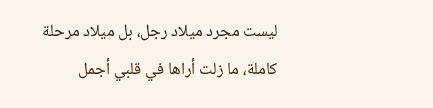ليست مجرد ميلاد رجل، بل ميلاد مرحلة كاملة، ما زلت أراها في قلبي أجمل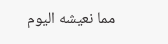مما نعيشه اليوم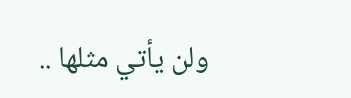ولن يأتي مثلها ..